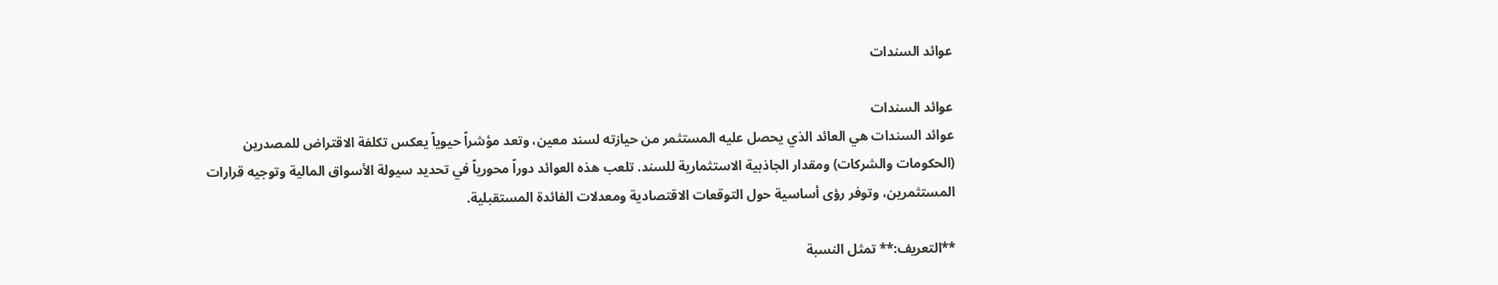عوائد السندات

عوائد السندات
عوائد السندات هي العائد الذي يحصل عليه المستثمر من حيازته لسند معين، وتعد مؤشراً حيوياً يعكس تكلفة الاقتراض للمصدرين (الحكومات والشركات) ومقدار الجاذبية الاستثمارية للسند. تلعب هذه العوائد دوراً محورياً في تحديد سيولة الأسواق المالية وتوجيه قرارات المستثمرين، وتوفر رؤى أساسية حول التوقعات الاقتصادية ومعدلات الفائدة المستقبلية.

**التعريف:** تمثل النسبة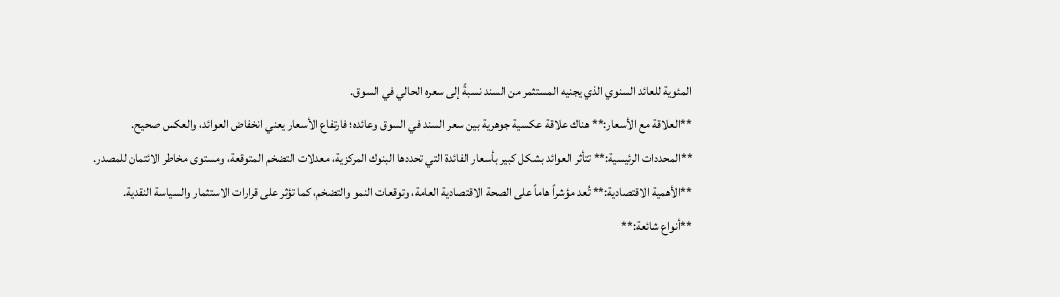المئوية للعائد السنوي الذي يجنيه المستثمر من السند نسبةً إلى سعره الحالي في السوق.
**العلاقة مع الأسعار:** هناك علاقة عكسية جوهرية بين سعر السند في السوق وعائده؛ فارتفاع الأسعار يعني انخفاض العوائد، والعكس صحيح.
**المحددات الرئيسية:** تتأثر العوائد بشكل كبير بأسعار الفائدة التي تحددها البنوك المركزية، معدلات التضخم المتوقعة، ومستوى مخاطر الائتمان للمصدر.
**الأهمية الاقتصادية:** تُعد مؤشراً هاماً على الصحة الاقتصادية العامة، وتوقعات النمو والتضخم، كما تؤثر على قرارات الاستثمار والسياسة النقدية.
**أنواع شائعة:**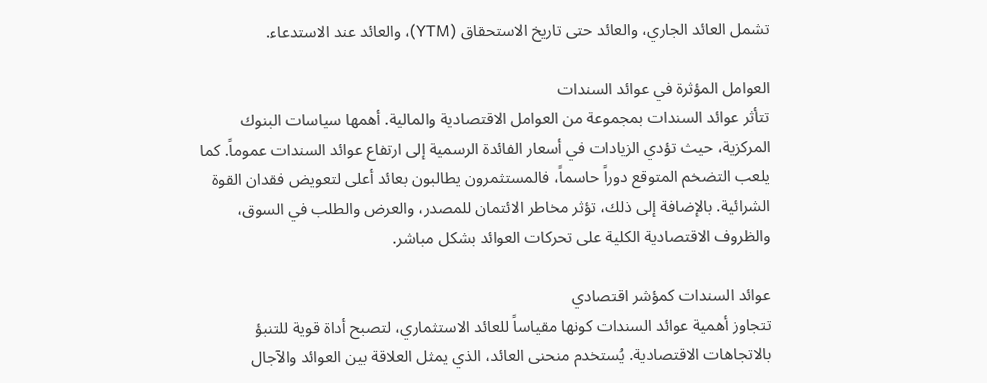تشمل العائد الجاري، والعائد حتى تاريخ الاستحقاق (YTM)، والعائد عند الاستدعاء.

العوامل المؤثرة في عوائد السندات
تتأثر عوائد السندات بمجموعة من العوامل الاقتصادية والمالية. أهمها سياسات البنوك المركزية، حيث تؤدي الزيادات في أسعار الفائدة الرسمية إلى ارتفاع عوائد السندات عموماً. كما يلعب التضخم المتوقع دوراً حاسماً، فالمستثمرون يطالبون بعائد أعلى لتعويض فقدان القوة الشرائية. بالإضافة إلى ذلك، تؤثر مخاطر الائتمان للمصدر، والعرض والطلب في السوق، والظروف الاقتصادية الكلية على تحركات العوائد بشكل مباشر.

عوائد السندات كمؤشر اقتصادي
تتجاوز أهمية عوائد السندات كونها مقياساً للعائد الاستثماري، لتصبح أداة قوية للتنبؤ بالاتجاهات الاقتصادية. يُستخدم منحنى العائد، الذي يمثل العلاقة بين العوائد والآجال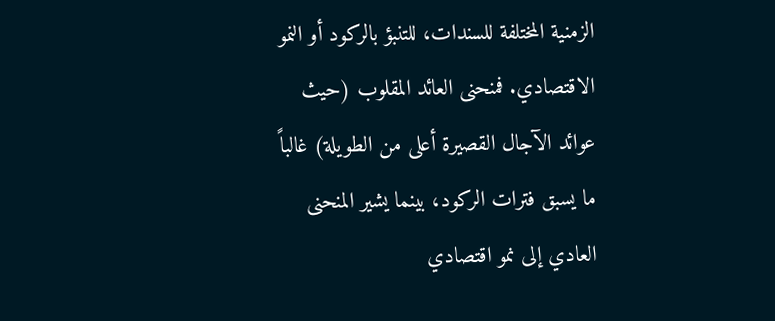الزمنية المختلفة للسندات، للتنبؤ بالركود أو النمو الاقتصادي. فمنحنى العائد المقلوب (حيث عوائد الآجال القصيرة أعلى من الطويلة) غالباً ما يسبق فترات الركود، بينما يشير المنحنى العادي إلى نمو اقتصادي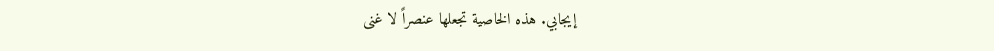إيجابي. هذه الخاصية تجعلها عنصراً لا غنى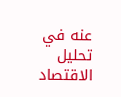عنه في تحليل الاقتصاد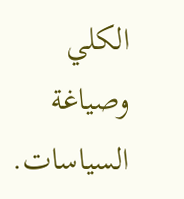الكلي وصياغة السياسات.